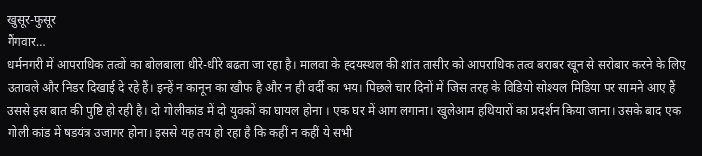खुसूर-फुसूर
गैंगवार…
धर्मनगरी में आपराधिक तत्वों का बोलबाला धीरे-धीरे बढता जा रहा है। मालवा के ह्दयस्थल की शांत तासीर को आपराधिक तत्व बराबर खून से सरोबार करने के लिए उतावले और निडर दिखाई दे रहे हैं। इन्हें न कानून का खौफ है और न ही वर्दी का भय। पिछले चार दिनों में जिस तरह के विडियो सोश्यल मिडिया पर सामने आए हैं उससे इस बात की पुष्टि हो रही है। दो गोलीकांड में दो युवकों का घायल होना । एक घर में आग लगाना। खुलेआम हथियारों का प्रदर्शन किया जाना। उसके बाद एक गोली कांड में षडयंत्र उजागर होना। इससे यह तय हो रहा है कि कहीं न कहीं ये सभी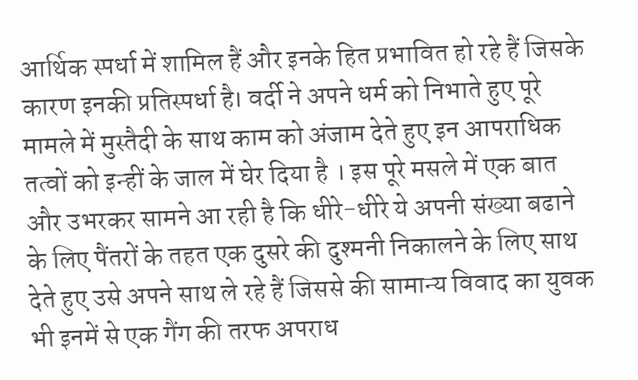आर्थिक स्पर्धा में शामिल हैं और इनके हित प्रभावित हो रहे हैं जिसके कारण इनकी प्रतिस्पर्धा है। वर्दी ने अपने धर्म को निभाते हुए पूरे मामले में मुस्तैदी के साथ काम को अंजाम देते हुए इन आपराधिक तत्वों को इन्हीं के जाल में घेर दिया है । इस पूरे मसले में एक बात और उभरकर सामने आ रही है कि धीरे-धीरे ये अपनी संख्या बढाने के लिए पैंतरों के तहत एक दुसरे की दुश्मनी निकालने के लिए साथ देते हुए उसे अपने साथ ले रहे हैं जिससे की सामान्य विवाद का युवक भी इनमें से एक गैंग की तरफ अपराध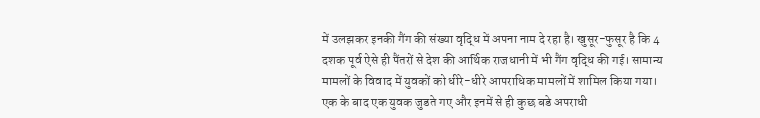में उलझकर इनकी गैंग की संख्या वृद्धि में अपना नाम दे रहा है। खुसूर-फुसूर है कि 4 दशक पूर्व ऐसे ही पैंतरों से देश की आर्थिक राजधानी में भी गैंग वृद्धि की गई। सामान्य मामलों के विवाद में युवकों को धीरे-धीरे आपराधिक मामलों में शामिल किया गया। एक के बाद एक युवक जुडते गए और इनमें से ही कुछ बडे अपराधी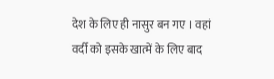देश के लिए ही नासुर बन गए । वहां वर्दी को इसके खात्में के लिए बाद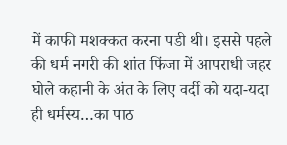में काफी मशक्कत करना पडी थी। इससे पहले की धर्म नगरी की शांत फिंजा में आपराधी जहर घोले कहानी के अंत के लिए वर्दी को यदा-यदा ही धर्मस्य…का पाठ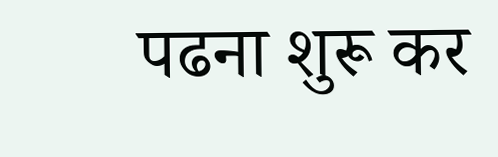पढना शुरू कर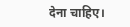देना चाहिए।